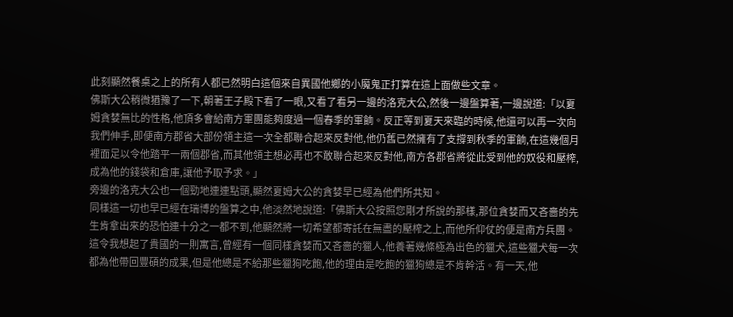此刻顯然餐桌之上的所有人都已然明白這個來自異國他鄉的小魔鬼正打算在這上面做些文章。
佛斯大公稍微猶豫了一下,朝著王子殿下看了一眼,又看了看另一邊的洛克大公,然後一邊盤算著,一邊說道:「以夏姆貪婪無比的性格,他頂多會給南方軍團能夠度過一個春季的軍餉。反正等到夏天來臨的時候,他還可以再一次向我們伸手,即便南方郡省大部份領主這一次全都聯合起來反對他,他仍舊已然擁有了支撐到秋季的軍餉,在這幾個月裡面足以令他踏平一兩個郡省,而其他領主想必再也不敢聯合起來反對他,南方各郡省將從此受到他的奴役和壓榨,成為他的錢袋和倉庫,讓他予取予求。」
旁邊的洛克大公也一個勁地連連點頭,顯然夏姆大公的貪婪早已經為他們所共知。
同樣這一切也早已經在瑞博的盤算之中,他淡然地說道:「佛斯大公按照您剛才所說的那樣,那位貪婪而又吝嗇的先生肯拿出來的恐怕連十分之一都不到,他顯然將一切希望都寄託在無盡的壓榨之上,而他所仰仗的便是南方兵團。這令我想起了貴國的一則寓言,曾經有一個同樣貪婪而又吝嗇的獵人,他養著幾條極為出色的獵犬,這些獵犬每一次都為他帶回豐碩的成果,但是他總是不給那些獵狗吃飽,他的理由是吃飽的獵狗總是不肯幹活。有一天,他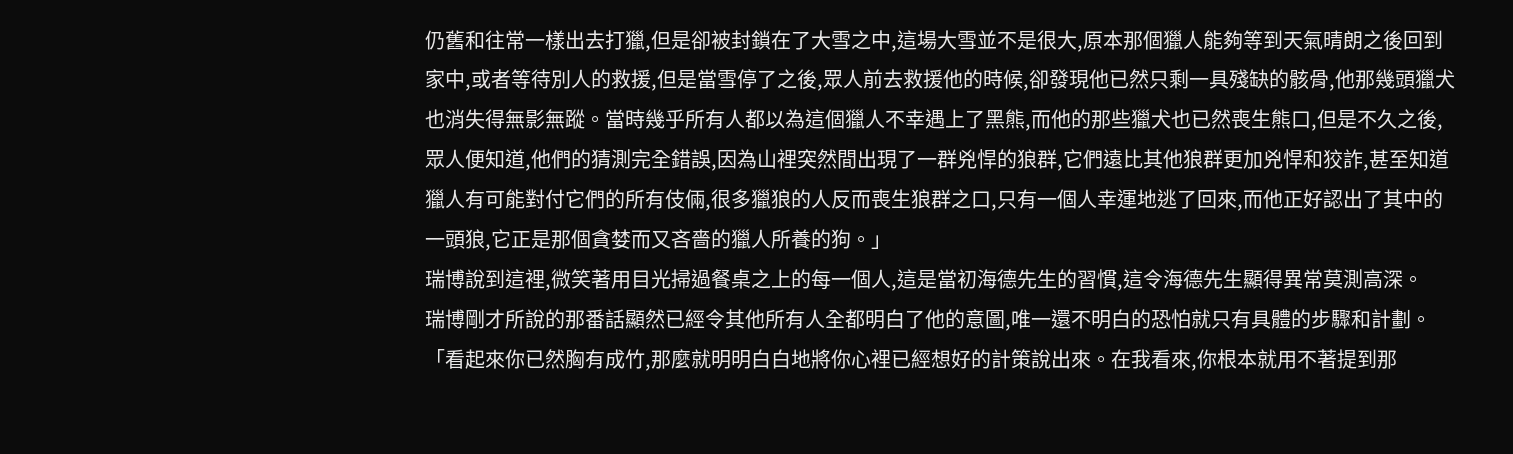仍舊和往常一樣出去打獵,但是卻被封鎖在了大雪之中,這場大雪並不是很大,原本那個獵人能夠等到天氣晴朗之後回到家中,或者等待別人的救援,但是當雪停了之後,眾人前去救援他的時候,卻發現他已然只剩一具殘缺的骸骨,他那幾頭獵犬也消失得無影無蹤。當時幾乎所有人都以為這個獵人不幸遇上了黑熊,而他的那些獵犬也已然喪生熊口,但是不久之後,眾人便知道,他們的猜測完全錯誤,因為山裡突然間出現了一群兇悍的狼群,它們遠比其他狼群更加兇悍和狡詐,甚至知道獵人有可能對付它們的所有伎倆,很多獵狼的人反而喪生狼群之口,只有一個人幸運地逃了回來,而他正好認出了其中的一頭狼,它正是那個貪婪而又吝嗇的獵人所養的狗。」
瑞博說到這裡,微笑著用目光掃過餐桌之上的每一個人,這是當初海德先生的習慣,這令海德先生顯得異常莫測高深。
瑞博剛才所說的那番話顯然已經令其他所有人全都明白了他的意圖,唯一還不明白的恐怕就只有具體的步驟和計劃。
「看起來你已然胸有成竹,那麼就明明白白地將你心裡已經想好的計策說出來。在我看來,你根本就用不著提到那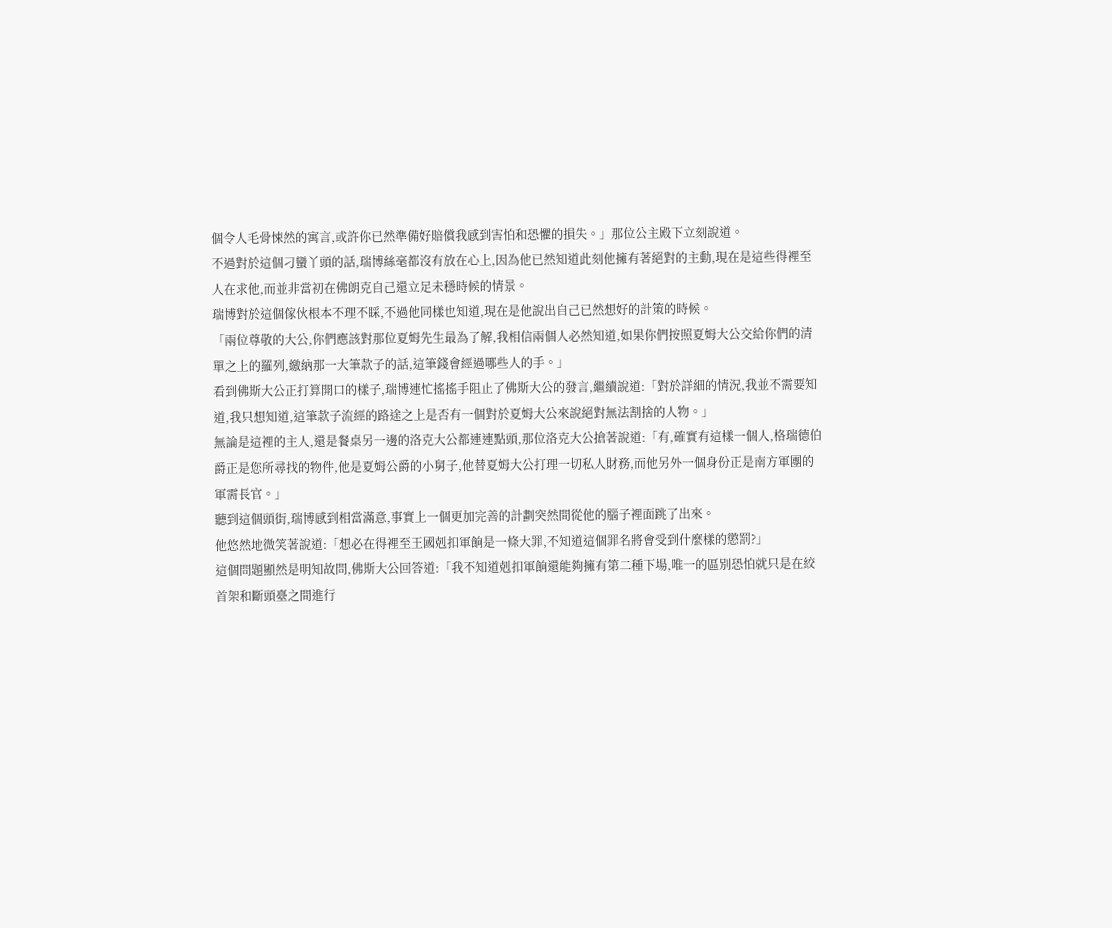個令人毛骨悚然的寓言,或許你已然準備好賠償我感到害怕和恐懼的損失。」那位公主殿下立刻說道。
不過對於這個刁蠻丫頭的話,瑞博絲毫都沒有放在心上,因為他已然知道此刻他擁有著絕對的主動,現在是這些得裡至人在求他,而並非當初在佛朗克自己還立足未穩時候的情景。
瑞博對於這個傢伙根本不理不睬,不過他同樣也知道,現在是他說出自己已然想好的計策的時候。
「兩位尊敬的大公,你們應該對那位夏姆先生最為了解,我相信兩個人必然知道,如果你們按照夏姆大公交給你們的清單之上的羅列,繳納那一大筆款子的話,這筆錢會經過哪些人的手。」
看到佛斯大公正打算開口的樣子,瑞博連忙搖搖手阻止了佛斯大公的發言,繼續說道:「對於詳細的情況,我並不需要知道,我只想知道,這筆款子流經的路途之上是否有一個對於夏姆大公來說絕對無法割捨的人物。」
無論是這裡的主人,還是餐桌另一邊的洛克大公都連連點頭,那位洛克大公搶著說道:「有,確實有這樣一個人,格瑞德伯爵正是您所尋找的物件,他是夏姆公爵的小舅子,他替夏姆大公打理一切私人財務,而他另外一個身份正是南方軍團的軍需長官。」
聽到這個頭街,瑞博感到相當滿意,事實上一個更加完善的計劃突然間從他的腦子裡面跳了出來。
他悠然地微笑著說道:「想必在得裡至王國剋扣軍餉是一條大罪,不知道這個罪名將會受到什麼樣的懲罰?」
這個問題顯然是明知故問,佛斯大公回答道:「我不知道剋扣軍餉還能夠擁有第二種下場,唯一的區別恐怕就只是在絞首架和斷頭臺之間進行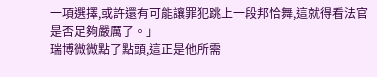一項選擇,或許還有可能讓罪犯跳上一段邦恰舞,這就得看法官是否足夠嚴厲了。」
瑞博微微點了點頭,這正是他所需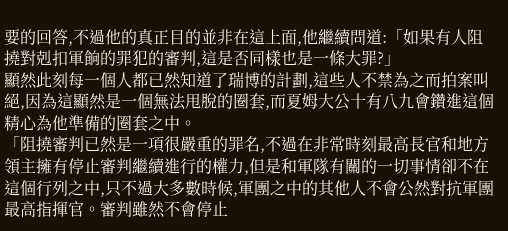要的回答,不過他的真正目的並非在這上面,他繼續問道:「如果有人阻撓對剋扣軍餉的罪犯的審判,這是否同樣也是一條大罪?」
顯然此刻每一個人都已然知道了瑞博的計劃,這些人不禁為之而拍案叫絕,因為這顯然是一個無法甩脫的圈套,而夏姆大公十有八九會鑽進這個精心為他準備的圈套之中。
「阻撓審判已然是一項很嚴重的罪名,不過在非常時刻最高長官和地方領主擁有停止審判繼續進行的權力,但是和軍隊有關的一切事情卻不在這個行列之中,只不過大多數時候,軍團之中的其他人不會公然對抗軍團最高指揮官。審判雖然不會停止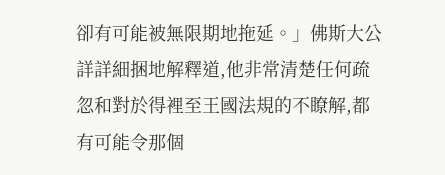卻有可能被無限期地拖延。」佛斯大公詳詳細捆地解釋道,他非常清楚任何疏忽和對於得裡至王國法規的不瞭解,都有可能令那個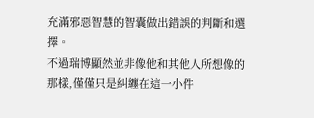充滿邪惡智慧的智囊做出錯誤的判斷和選擇。
不過瑞博顯然並非像他和其他人所想像的那樣,僅僅只是糾纏在這一小件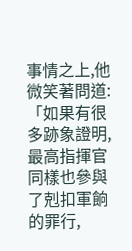事情之上,他微笑著問道:「如果有很多跡象證明,最高指揮官同樣也參與了剋扣軍餉的罪行,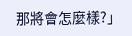那將會怎麼樣?」